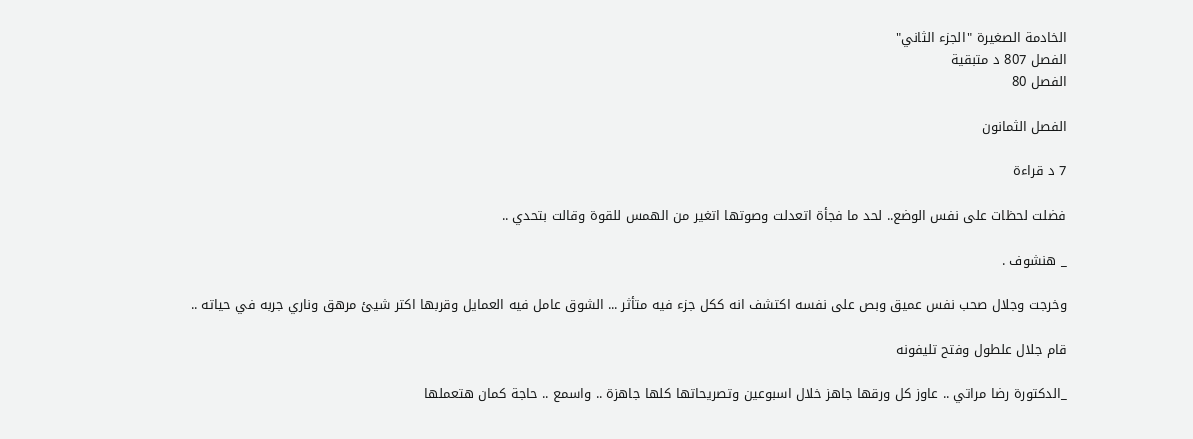الخادمة الصغيرة "الجزء الثاني"
الفصل 807 د متبقية
الفصل 80

الفصل الثمانون

7 د قراءة

فضلت لحظات على نفس الوضع.. لحد ما فجأة اتعدلت وصوتها اتغير من الهمس للقوة وقالت بتحدي ..

_ هنشوف .

وخرجت وجلال صحب نفس عميق وبص على نفسه اكتشف انه ككل جزء فيه متأثر ... الشوق عامل فيه العمايل وقربها اكتر شيئ مرهق وناري جربه في حياته ..

قام جلال علطول وفتح تليفونه

_الدكتورة رضا مراتي .. عاوز كل ورقها جاهز خلال اسبوعين وتصريحاتها كلها جاهزة .. واسمع .. حاجة كمان هتعملها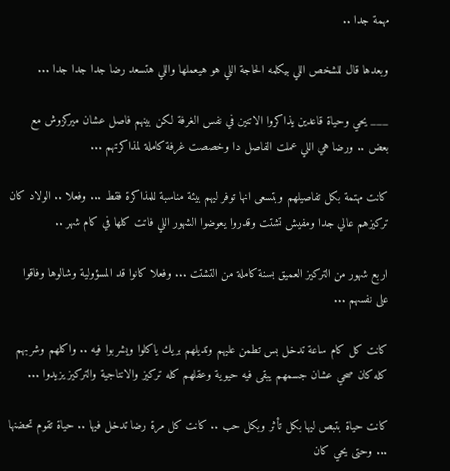مهمة جدا ..

وبعدها قال للشخص اللي بيكلمه الحاجة اللي هو هيعملها واللي هتسعد رضا جدا جدا جدا ...

___ يحي وحياة قاعدين يذاكروا الاتنين في نفس الغرفة لكن بينهم فاصل عشان ميركزوش مع بعض .. ورضا هي اللي عملت الفاصل دا وخصصت غرفة كاملة لمذاكرتهم ...

كانت مهتمة بكل تفاصيلهم وبتسعى انها توفر ليهم بيئة مناسبة للمذاكرة فقط ... وفعلا .. الولاد كان تركيزهم عالي جدا ومفيش تشتت وقدروا يعوضوا الشهور اللي فاتت كلها في كام شهر ..

اربع شهور من التركيز العميق بسنة كاملة من التشتت ... وفعلا كانوا قد المسؤولية وشالوها وفاقوا على نفسهم ...

كانت كل كام ساعة تدخل بس تطمن عليهم وتديلهم بريك ياكلوا ويشربوا فيه .. واكلهم وشربهم كله كان صحي عشان جسمهم يبقى فيه حيوية وعقلهم كله تركيز والانتاجية والتركيز يزيدوا ...

كانت حياة بتبص ليها بكل تأثر وبكل حب .. كانت كل مرة رضا تدخل فيها .. حياة تقوم تحضنها ... وحتى يحي كان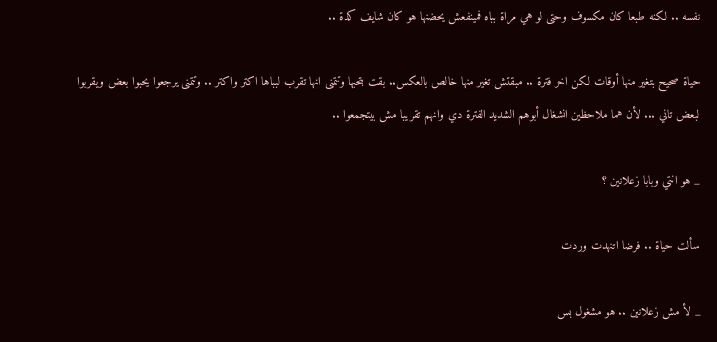نفسه .. لكنه طبعا كان مكسوف وحتى لو هي مراة بباه فمينفعش يحضنها هو كان شايف كدة ..

حياة صحيح بتغير منها أوقات لكن اخر فترة .. مبقتش تغير منها خالص بالعكس.. بقت بتحبها وتتمنى انها تقرب لبباها اكتر واكتر .. وتتمنى يرجعوا يحبوا بعض ويقربوا لبعض تاني ... لأن هما ملاحظين انشغال أبوهم الشديد الفترة دي وانهم تقريبا مش بيتجمعوا ..

_ هو انتي وبابا زعلانين ؟

سألت حياة .. فرضا اتنهدت وردت

_ لأ مش زعلانين .. هو مشغول بس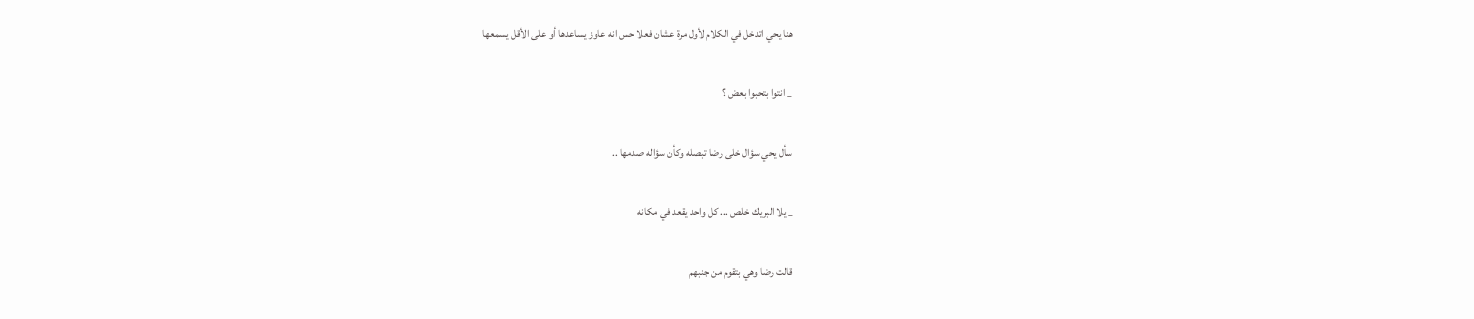هنا يحي اتدخل في الكلام لأول مرة عشان فعلا حس انه عاوز يساعدها أو على الأقل يسمعها

_ انتوا بتحبوا بعض ؟

سأل يحي سؤال خلى رضا تبصله وكأن سؤاله صدمها ..

_ يلا البريك خلص ... كل واحد يقعد في مكانه

قالت رضا وهي بتقوم من جنبهم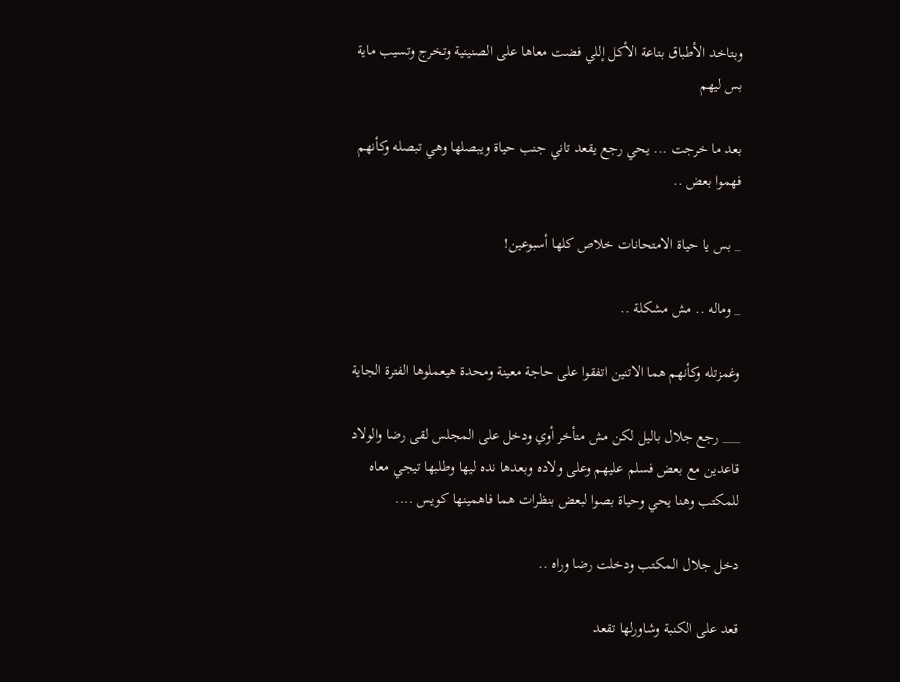وبتاخد الأطباق بتاعة الأكل إللي فضت معاها على الصنينية وتخرج وتسيب ماية بس ليهم

بعد ما خرجت ... يحي رجع يقعد تاني جنب حياة ويبصلها وهي تبصله وكأنهم فهموا بعض ..

_ بس يا حياة الامتحانات خلاص كلها أسبوعين!

_ وماله .. مش مشكلة ..

وغمزتله وكأنهم هما الاتنين اتفقوا على حاجة معينة ومحدة هيعملوها الفترة الجاية

___ رجع جلال باليل لكن مش متأخر أوي ودخل على المجلس لقى رضا والولاد قاعدين مع بعض فسلم عليهم وعلى ولاده وبعدها نده ليها وطلبها تيجي معاه للمكتب وهنا يحي وحياة بصوا لبعض بنظرات هما فاهمينها كويس ....

دخل جلال المكتب ودخلت رضا وراه ..

قعد على الكنبة وشاورلها تقعد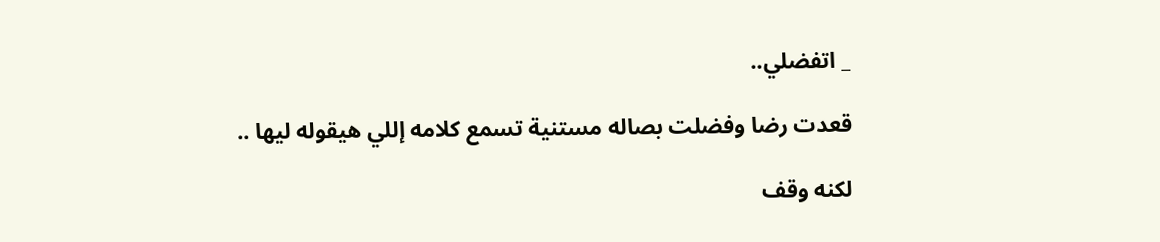_ اتفضلي..

قعدت رضا وفضلت بصاله مستنية تسمع كلامه إللي هيقوله ليها ..

لكنه وقف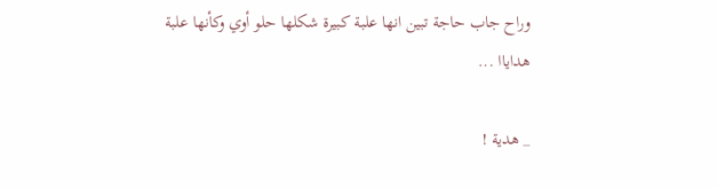وراح جاب حاجة تبين انها علبة كبيرة شكلها حلو أوي وكأنها علبة هداياا ...

_ هدية !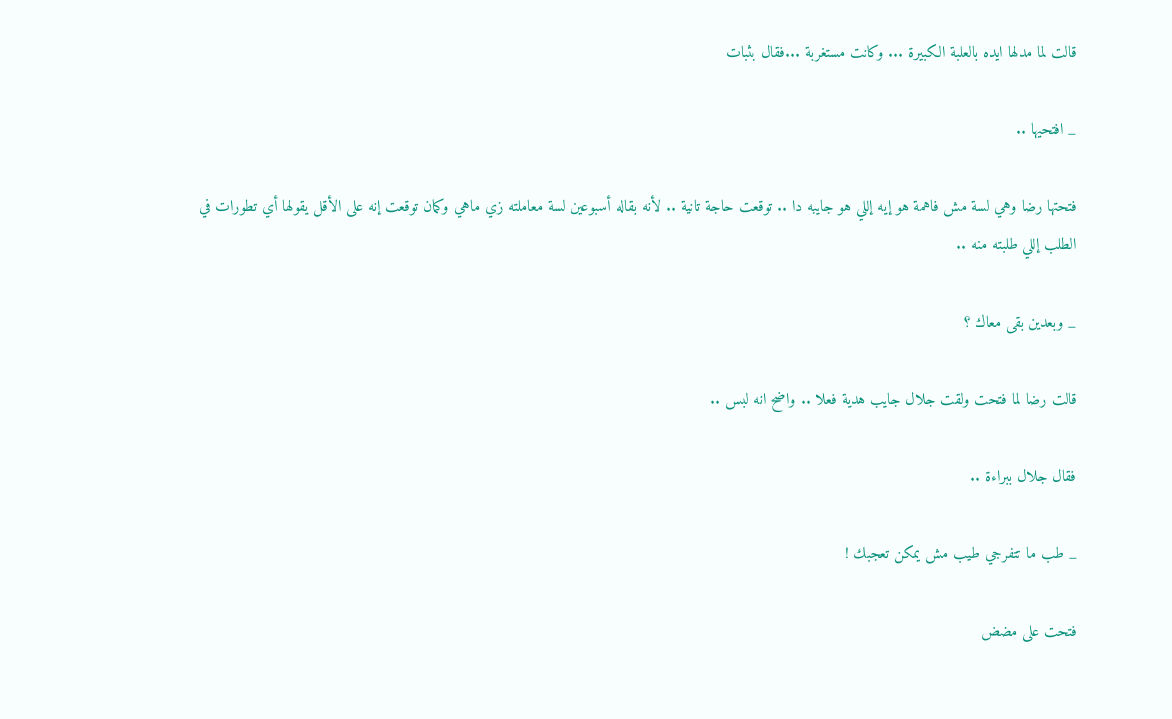قالت لما مدلها ايده بالعلبة الكبيرة ... وكانت مستغربة ...فقال بثبات

_ افتحيها ..

فتحتها رضا وهي لسة مش فاهمة هو إيه إللي هو جايبه دا .. توقعت حاجة تانية .. لأنه بقاله أسبوعين لسة معاملته زي ماهي وكمان توقعت إنه على الأقل يقولها أي تطورات في الطلب إللي طلبته منه ..

_ وبعدين بقى معاك ؟

قالت رضا لما فتحت ولقت جلال جايب هدية فعلا .. واضح انه لبس ..

فقال جلال ببراءة ..

_ طب ما تتفرجي طيب مش يمكن تعجبك !

فتحت على مضض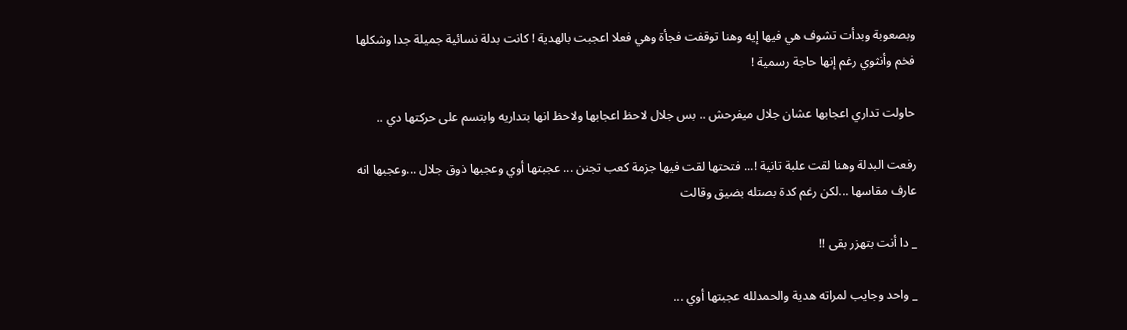وبصعوبة وبدأت تشوف هي فيها إيه وهنا توقفت فجأة وهي فعلا اعجبت بالهدية ! كانت بدلة نسائية جميلة جدا وشكلها فخم وأنثوي رغم إنها حاجة رسمية !

حاولت تداري اعجابها عشان جلال ميفرحش .. بس جلال لاحظ اعجابها ولاحظ انها بتداريه وابتسم على حركتها دي ..

رفعت البدلة وهنا لقت علبة تانية !... فتحتها لقت فيها جزمة كعب تجنن ... عجبتها أوي وعجبها ذوق جلال ...وعجبها انه عارف مقاسها ...لكن رغم كدة بصتله بضيق وقالت

_ دا أنت بتهزر بقى !!

_ واحد وجايب لمراته هدية والحمدلله عجبتها أوي ...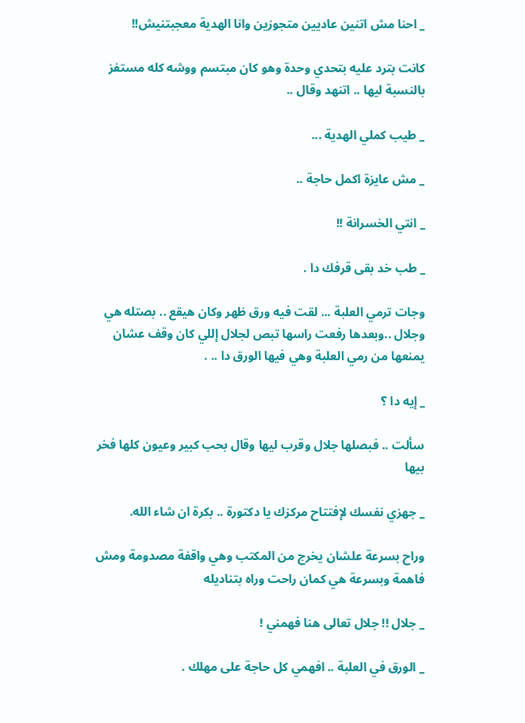_ احنا مش اتنين عاديين متجوزين وانا الهدية معجبتنيش!!

كانت بترد عليه بتحدي وحدة وهو كان مبتسم ووشه كله مستفز بالنسبة ليها .. اتنهد وقال ..

_ طيب كملي الهدية ...

_ مش عايزة اكمل حاجة ..

_ انتي الخسرانة !!

_ طب خد بقى قرفك دا .

وجات ترمي العلبة ... لقت فيه ورق ظهر وكان هيقع .. بصتله هي وجلال ..وبعدها رفعت راسها تبص لجلال إللي كان وقف عشان يمنعها من رمي العلبة وهي فيها الورق دا .. .

_ إيه دا ؟

سألت .. فبصلها جلال وقرب ليها وقال بحب كبير وعيون كلها فخر بيها

_ جهزي نفسك لإفتتاح مركزك يا دكتورة .. بكرة ان شاء الله.

وراح بسرعة علشان يخرج من المكتب وهي واقفة مصدومة ومش فاهمة وبسرعة هي كمان راحت وراه بتناديله

_ جلال !! جلال تعالى هنا فهمني !

_ الورق في العلبة .. افهمي كل حاجة على مهلك .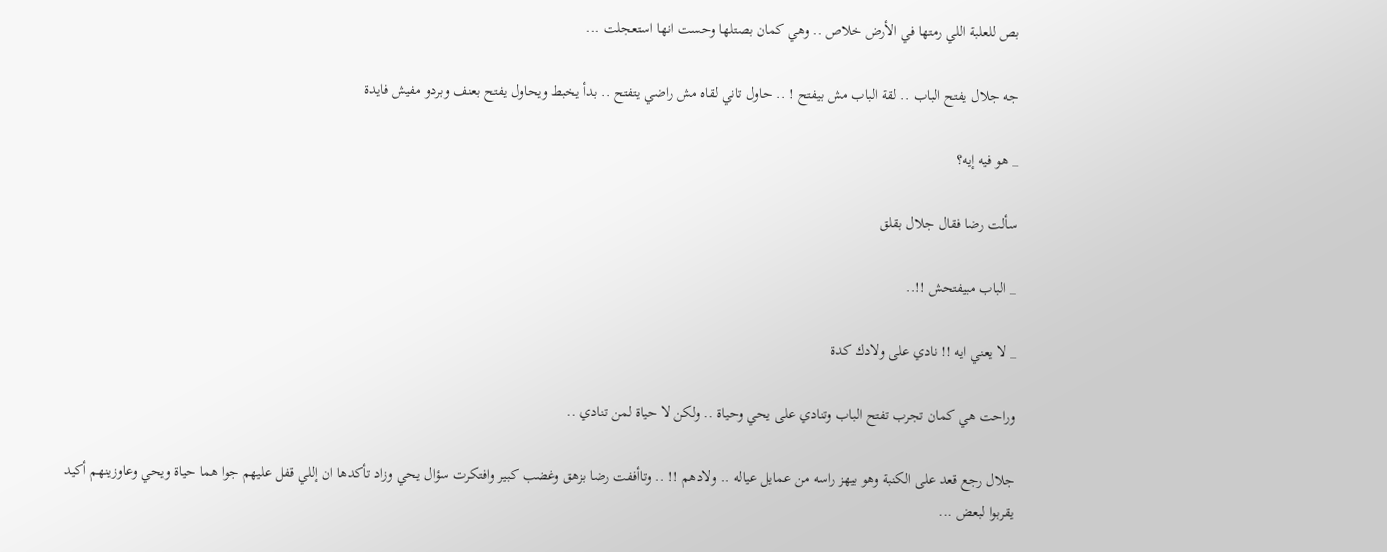بص للعلبة اللي رمتها في الأرض خلاص .. وهي كمان بصتلها وحست انها استعجلت ...

جه جلال يفتح الباب .. لقة الباب مش بيفتح ! .. حاول تاني لقاه مش راضي يتفتح .. بدأ يخبط ويحاول يفتح بعنف وبردو مفيش فايدة

_ هو فيه إيه؟

سألت رضا فقال جلال بقلق

_ الباب مبيفتحش !!..

_ لا يعني ايه !! نادي على ولادك كدة

وراحت هي كمان تجرب تفتح الباب وتنادي على يحي وحياة .. ولكن لا حياة لمن تنادي ..

جلال رجع قعد على الكنبة وهو بيهز راسه من عمايل عياله .. ولادهم !! .. وتاأففت رضا بزهق وغضب كبير وافتكرت سؤال يحي وزاد تأكدها ان إللي قفل عليهم جوا هما حياة ويحي وعاوزينهم أكيد يقربوا لبعض ...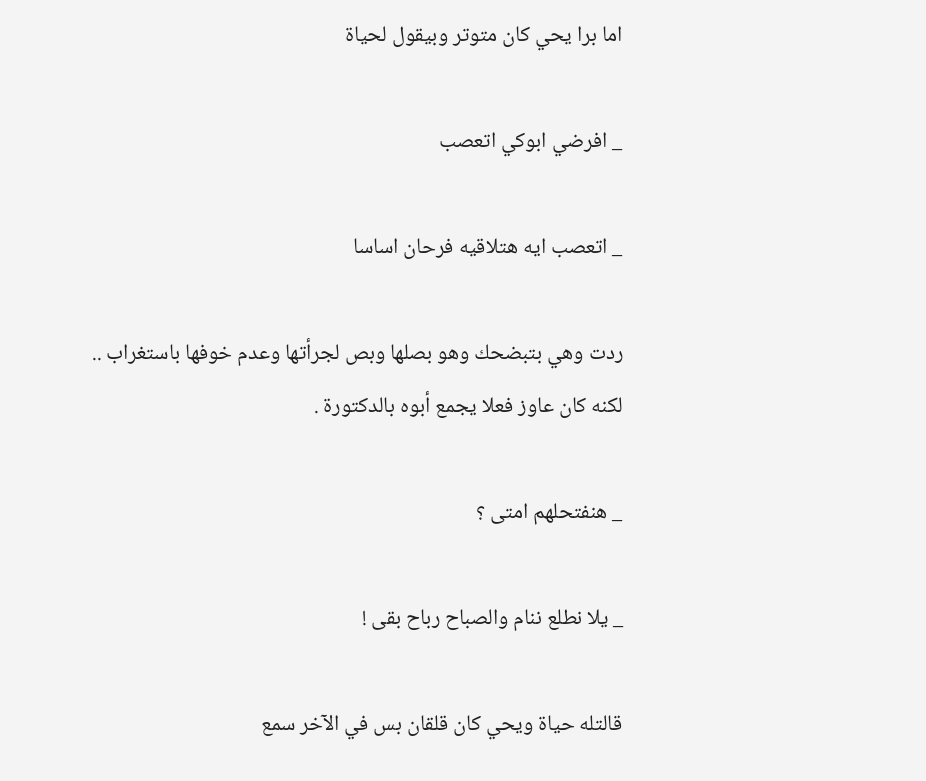اما برا يحي كان متوتر وبيقول لحياة

_ افرضي ابوكي اتعصب

_ اتعصب ايه هتلاقيه فرحان اساسا

ردت وهي بتبضحك وهو بصلها وبص لجرأتها وعدم خوفها باستغراب .. لكنه كان عاوز فعلا يجمع أبوه بالدكتورة .

_ هنفتحلهم امتى ؟

_ يلا نطلع ننام والصباح رباح بقى !

قالتله حياة ويحي كان قلقان بس في الآخر سمع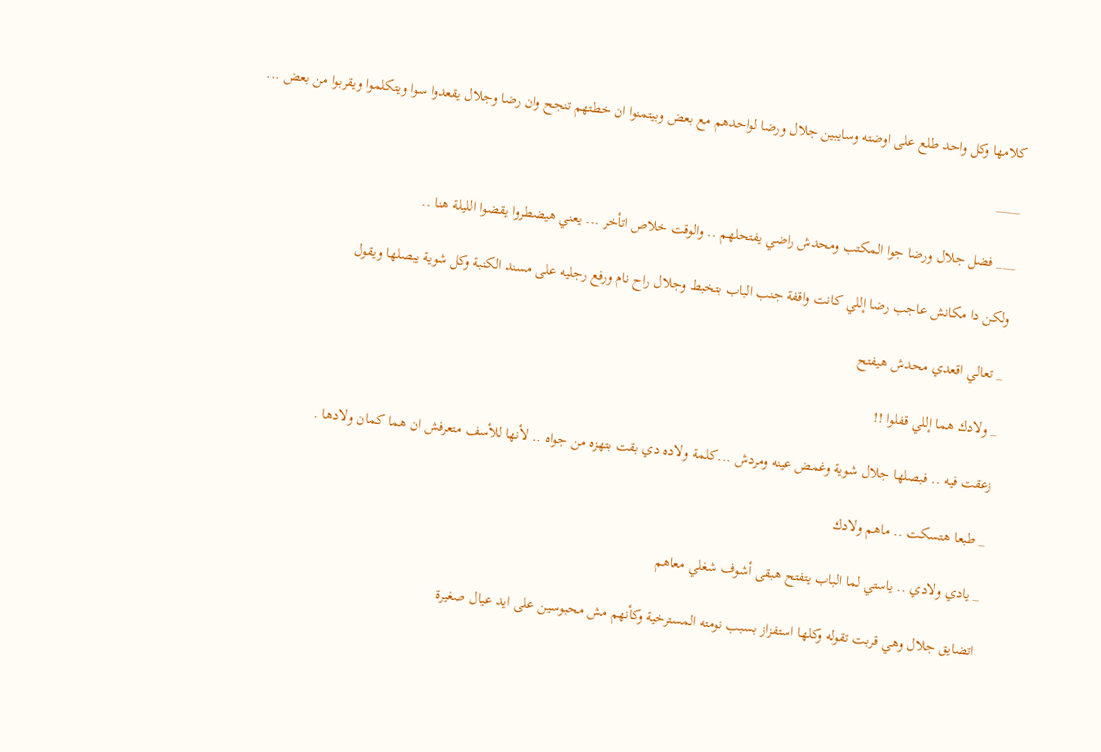كلامها وكل واحد طلع على اوضته وسايبين جلال ورضا لواحدهم مع بعض وبيتمنوا ان خطتهم تنجح وان رضا وجلال يقعدوا سوا ويتكلموا ويقربوا من بعض ...

____

___ فضل جلال ورضا جوا المكتب ومحدش راضي يفتحلهم .. والوقت خلاص اتأخر ... يعني هيضطروا يقضوا الليلة هنا ..

ولكن دا مكانش عاجب رضا إللي كانت واقفة جنب الباب بتخبط وجلال راح نام ورفع رجليه على مسند الكنبة وكل شوية يبصلها ويقول

_ تعالي اقعدي محدش هيفتح

_ ولادك هما إللي قفلوا !!

زعقت فيه .. فبصلها جلال شوية وغمض عينه ومردش ...كلمة ولاده دي بقت بتهزه من جواه .. لأنها للأسف متعرفش ان هما كمان ولادها .

_ طبعا هتسكت .. ماهم ولادك

_ يادي ولادي .. ياستي لما الباب يتفتح هبقى أشوف شغلي معاهم

اتضايق جلال وهي قربت تقوله وكلها استفزاز بسبب نومته المسترخية وكأنهم مش محبوسين على ايد عيال صغيرة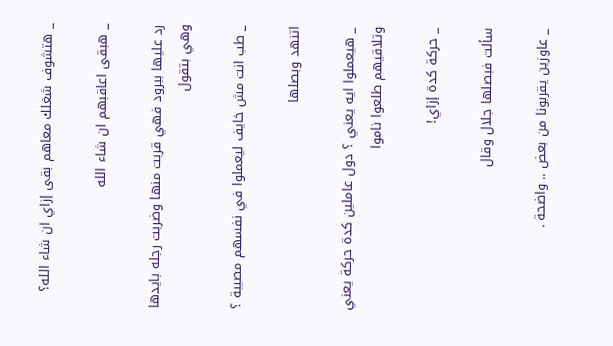_ هتشوف شغلك معاهم بقى إزاي ان شاء الله؟

_ هبقى اعاقبهم ان شاء الله

رد عليها ببرود فهي قربت منها وضربت رجله بايدها وهي بتقول

_ طب انت مش خايف ليعملوا في نفسهم مصيبة ؟

اتنهد وبصلها

_ هيعملوا ايه يعني ؟ دول عاملين كدة حركة يعني وتلاقيهم طلعوا ناموا

_ حركة كدة إزاي!

سألت فبصلها جلال وقال

_ عاوزين يقربونا من بعض .. واضحة .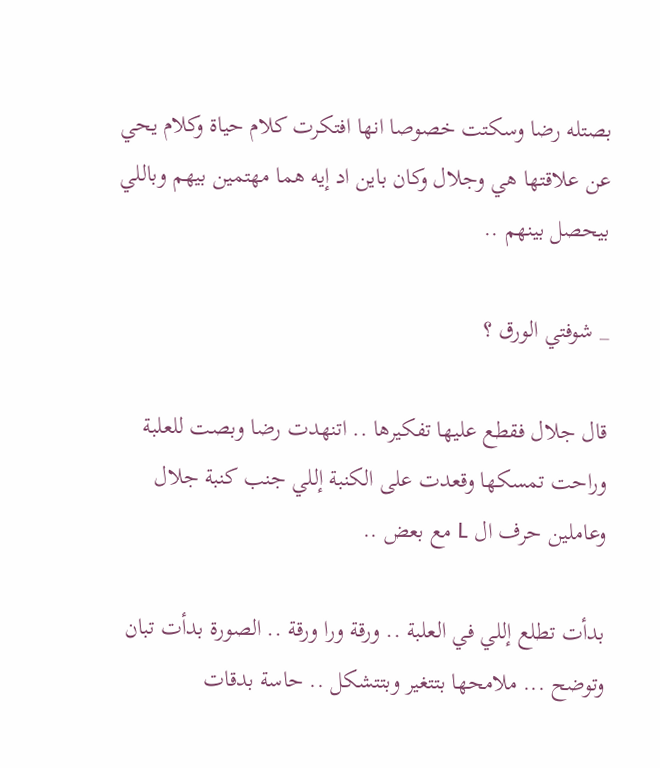بصتله رضا وسكتت خصوصا انها افتكرت كلام حياة وكلام يحي عن علاقتها هي وجلال وكان باين اد إيه هما مهتمين بيهم وباللي بيحصل بينهم ..

_ شوفتي الورق ؟

قال جلال فقطع عليها تفكيرها .. اتنهدت رضا وبصت للعلبة وراحت تمسكها وقعدت على الكنبة إللي جنب كنبة جلال وعاملين حرف ال L مع بعض ..

بدأت تطلع إللي في العلبة .. ورقة ورا ورقة .. الصورة بدأت تبان وتوضح ... ملامحها بتتغير وبتتشكل .. حاسة بدقات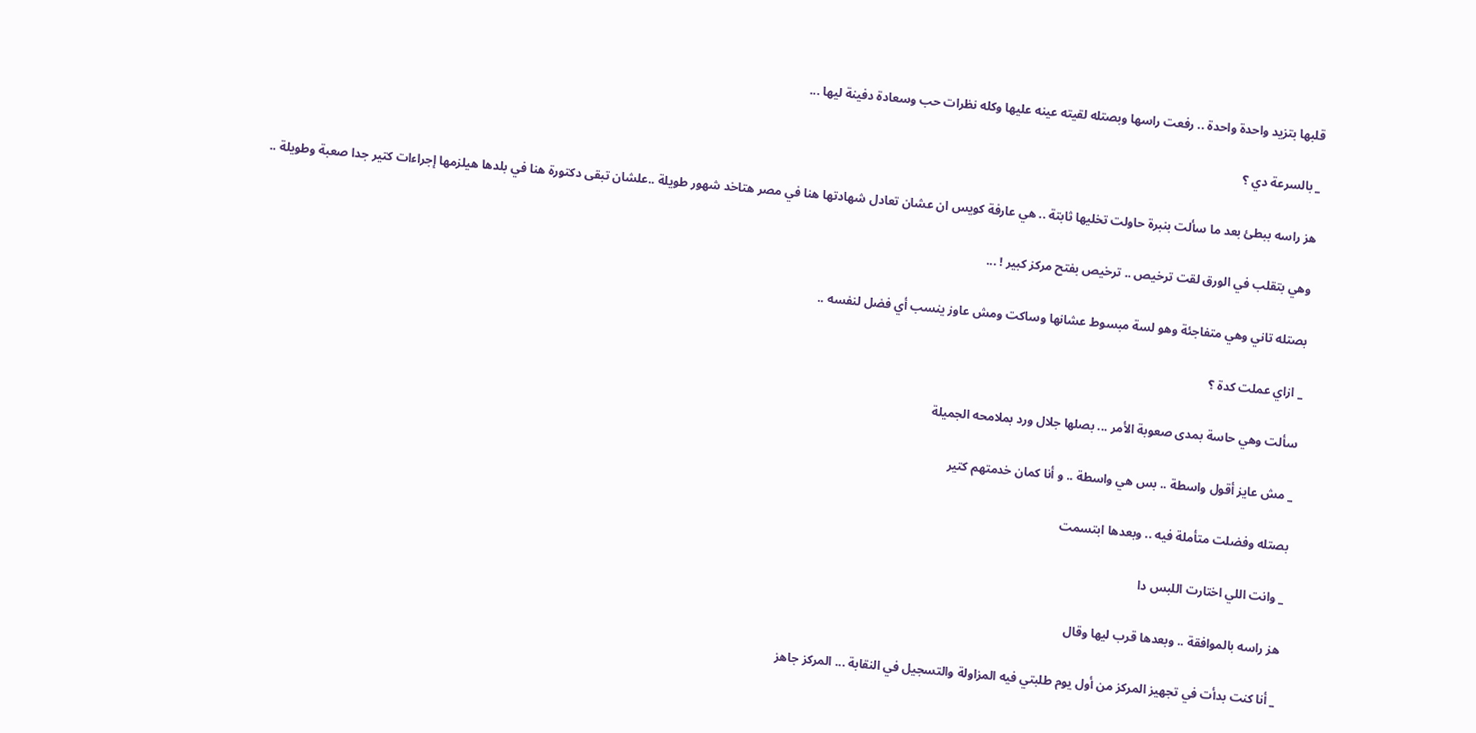قلبها بتزيد واحدة واحدة .. رفعت راسها وبصتله لقيته عينه عليها وكله نظرات حب وسعادة دفينة ليها ...

_ بالسرعة دي ؟

هز راسه ببطئ بعد ما سألت بنبرة حاولت تخليها ثابتة .. هي عارفة كويس ان عشان تعادل شهادتها هنا في مصر هتاخد شهور طويلة ..علشان تبقى دكتورة هنا في بلدها هيلزمها إجراءات كتير جدا صعبة وطويلة ..

وهي بتقلب في الورق لقت ترخيص .. ترخيص بفتح مركز كبير ! ...

بصتله تاني وهي متفاجئة وهو لسة مبسوط عشانها وساكت ومش عاوز ينسب أي فضل لنفسه ..

_ ازاي عملت كدة ؟

سألت وهي حاسة بمدى صعوبة الأمر ... بصلها جلال ورد بملامحه الجميلة

_ مش عايز أقول واسطة .. بس هي واسطة .. و أنا كمان خدمتهم كتير

بصتله وفضلت متأملة فيه .. وبعدها ابتسمت

_ وانت اللي اختارت اللبس دا

هز راسه بالموافقة .. وبعدها قرب ليها وقال

_ أنا كنت بدأت في تجهيز المركز من أول يوم طلبتي فيه المزاولة والتسجيل في النقابة ... المركز جاهز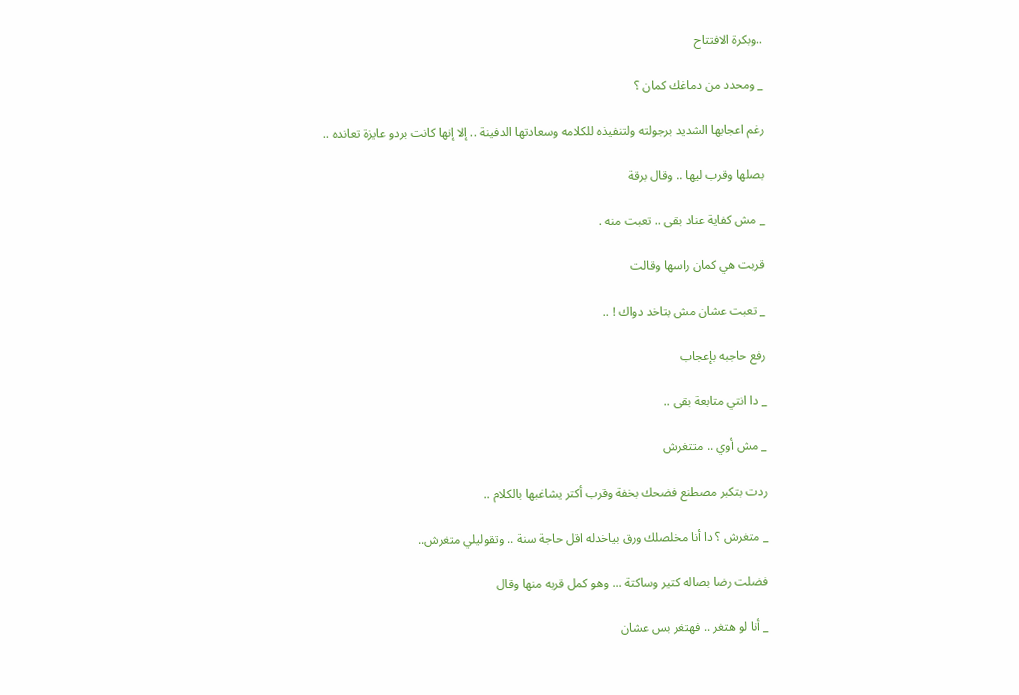..وبكرة الافتتاح

_ ومحدد من دماغك كمان ؟

رغم اعجابها الشديد برجولته ولتنفيذه للكلامه وسعادتها الدفينة .. إلا إنها كانت بردو عايزة تعانده ..

بصلها وقرب ليها .. وقال برقة

_ مش كفاية عناد بقى .. تعبت منه .

قربت هي كمان راسها وقالت

_ تعبت عشان مش بتاخد دواك ! ..

رفع حاجبه بإعجاب

_ دا انتي متابعة بقى ..

_ مش أوي .. متتغرش

ردت بتكبر مصطنع فضحك بخفة وقرب أكتر يشاغبها بالكلام ..

_ متغرش ؟ دا أنا مخلصلك ورق بياخدله اقل حاجة سنة .. وتقوليلي متغرش..

فضلت رضا بصاله كتير وساكتة ... وهو كمل قربه منها وقال

_ أنا لو هتغر .. فهتغر بس عشان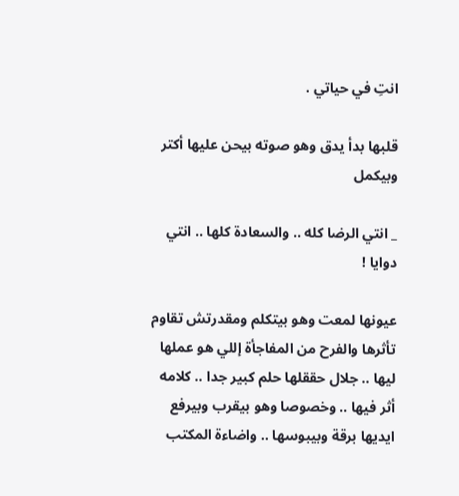انتِ في حياتي .

قلبها بدأ يدق وهو صوته بيحن عليها أكتر وبيكمل

_ انتي الرضا كله .. والسعادة كلها .. انتي دوايا !

عيونها لمعت وهو بيتكلم ومقدرتش تقاوم تأثرها والفرح من المفاجأة إللي هو عملها ليها .. جلال حققلها حلم كبير جدا .. كلامه أثر فيها .. وخصوصا وهو بيقرب وبيرفع ايديها برقة وبيبوسها .. واضاءة المكتب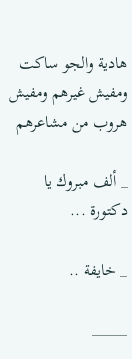هادية والجو ساكت ومفيش غيرهم ومفيش هروب من مشاعرهم

_ ألف مبروك يا دكتورة ...

_ خايفة ..

_____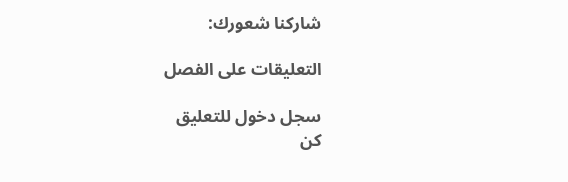شاركنا شعورك:

التعليقات على الفصل

سجل دخول للتعليق
كن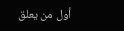أول من يعلق